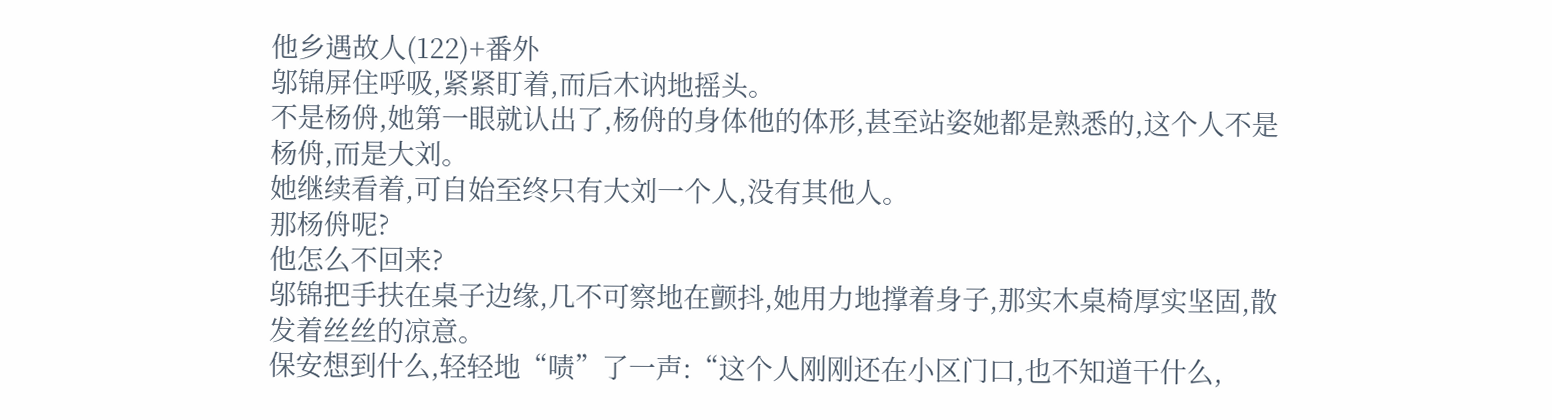他乡遇故人(122)+番外
邬锦屏住呼吸,紧紧盯着,而后木讷地摇头。
不是杨侜,她第一眼就认出了,杨侜的身体他的体形,甚至站姿她都是熟悉的,这个人不是杨侜,而是大刘。
她继续看着,可自始至终只有大刘一个人,没有其他人。
那杨侜呢?
他怎么不回来?
邬锦把手扶在桌子边缘,几不可察地在颤抖,她用力地撑着身子,那实木桌椅厚实坚固,散发着丝丝的凉意。
保安想到什么,轻轻地“啧”了一声:“这个人刚刚还在小区门口,也不知道干什么,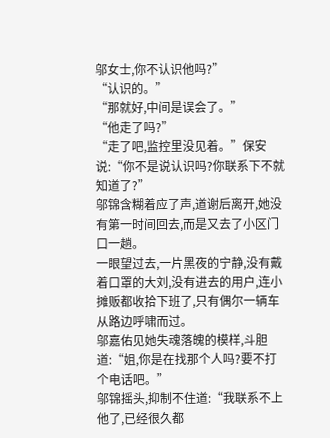邬女士,你不认识他吗?”
“认识的。”
“那就好,中间是误会了。”
“他走了吗?”
“走了吧,监控里没见着。”保安说:“你不是说认识吗?你联系下不就知道了?”
邬锦含糊着应了声,道谢后离开,她没有第一时间回去,而是又去了小区门口一趟。
一眼望过去,一片黑夜的宁静,没有戴着口罩的大刘,没有进去的用户,连小摊贩都收拾下班了,只有偶尔一辆车从路边呼啸而过。
邬嘉佑见她失魂落魄的模样,斗胆道:“姐,你是在找那个人吗?要不打个电话吧。”
邬锦摇头,抑制不住道:“我联系不上他了,已经很久都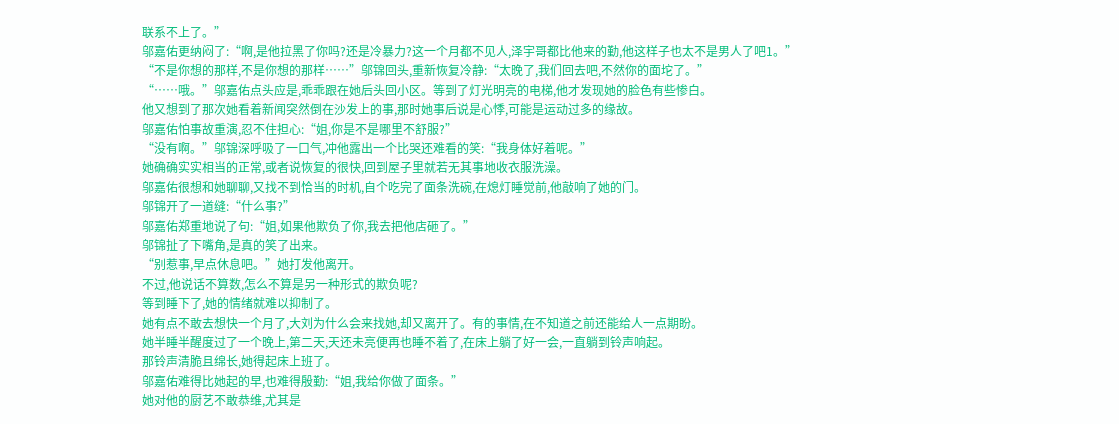联系不上了。”
邬嘉佑更纳闷了:“啊,是他拉黑了你吗?还是冷暴力?这一个月都不见人,泽宇哥都比他来的勤,他这样子也太不是男人了吧1。”
“不是你想的那样,不是你想的那样……”邬锦回头,重新恢复冷静:“太晚了,我们回去吧,不然你的面坨了。”
“……哦。”邬嘉佑点头应是,乖乖跟在她后头回小区。等到了灯光明亮的电梯,他才发现她的脸色有些惨白。
他又想到了那次她看着新闻突然倒在沙发上的事,那时她事后说是心悸,可能是运动过多的缘故。
邬嘉佑怕事故重演,忍不住担心:“姐,你是不是哪里不舒服?”
“没有啊。”邬锦深呼吸了一口气,冲他露出一个比哭还难看的笑:“我身体好着呢。”
她确确实实相当的正常,或者说恢复的很快,回到屋子里就若无其事地收衣服洗澡。
邬嘉佑很想和她聊聊,又找不到恰当的时机,自个吃完了面条洗碗,在熄灯睡觉前,他敲响了她的门。
邬锦开了一道缝:“什么事?”
邬嘉佑郑重地说了句:“姐,如果他欺负了你,我去把他店砸了。”
邬锦扯了下嘴角,是真的笑了出来。
“别惹事,早点休息吧。”她打发他离开。
不过,他说话不算数,怎么不算是另一种形式的欺负呢?
等到睡下了,她的情绪就难以抑制了。
她有点不敢去想快一个月了,大刘为什么会来找她,却又离开了。有的事情,在不知道之前还能给人一点期盼。
她半睡半醒度过了一个晚上,第二天,天还未亮便再也睡不着了,在床上躺了好一会,一直躺到铃声响起。
那铃声清脆且绵长,她得起床上班了。
邬嘉佑难得比她起的早,也难得殷勤:“姐,我给你做了面条。”
她对他的厨艺不敢恭维,尤其是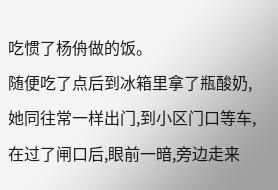吃惯了杨侜做的饭。
随便吃了点后到冰箱里拿了瓶酸奶,她同往常一样出门,到小区门口等车,在过了闸口后,眼前一暗,旁边走来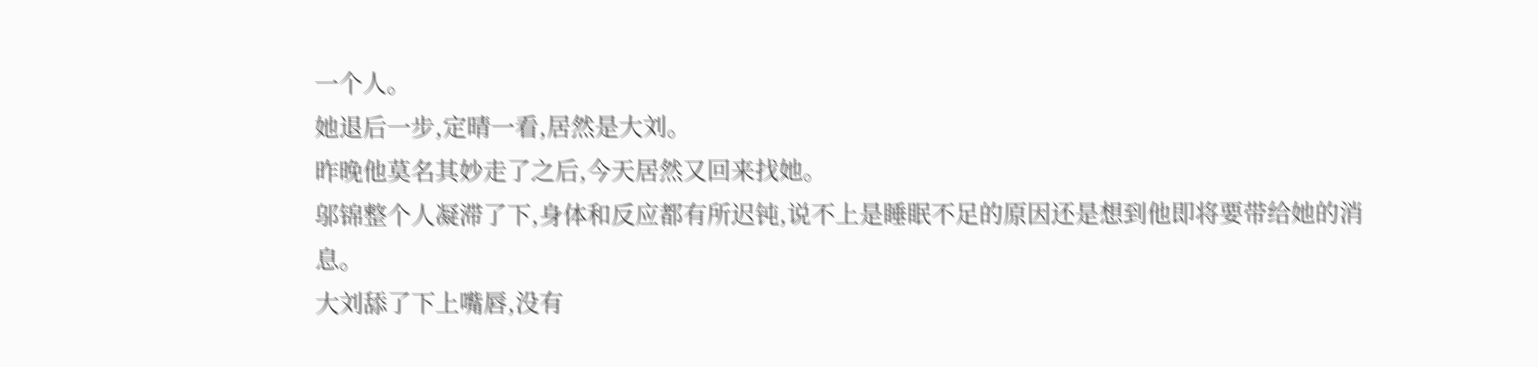一个人。
她退后一步,定晴一看,居然是大刘。
昨晚他莫名其妙走了之后,今天居然又回来找她。
邬锦整个人凝滞了下,身体和反应都有所迟钝,说不上是睡眠不足的原因还是想到他即将要带给她的消息。
大刘舔了下上嘴唇,没有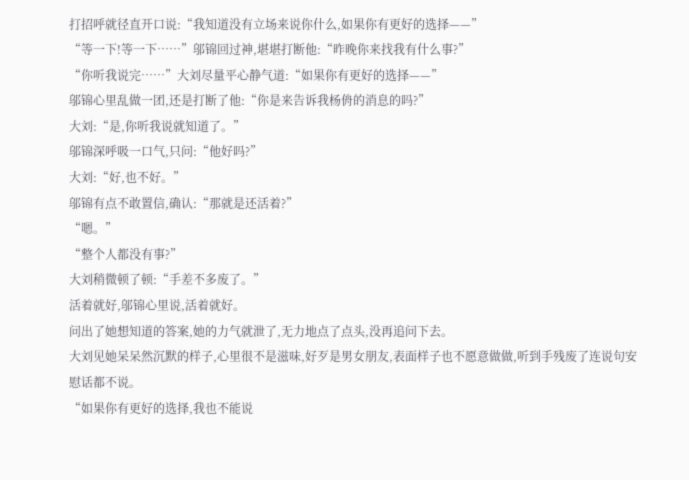打招呼就径直开口说:“我知道没有立场来说你什么,如果你有更好的选择——”
“等一下!等一下……”邬锦回过神,堪堪打断他:“昨晚你来找我有什么事?”
“你听我说完……”大刘尽量平心静气道:“如果你有更好的选择——”
邬锦心里乱做一团,还是打断了他:“你是来告诉我杨侜的消息的吗?”
大刘:“是,你听我说就知道了。”
邬锦深呼吸一口气,只问:“他好吗?”
大刘:“好,也不好。”
邬锦有点不敢置信,确认:“那就是还活着?”
“嗯。”
“整个人都没有事?”
大刘稍微顿了顿:“手差不多废了。”
活着就好,邬锦心里说,活着就好。
问出了她想知道的答案,她的力气就泄了,无力地点了点头,没再追问下去。
大刘见她呆呆然沉默的样子,心里很不是滋味,好歹是男女朋友,表面样子也不愿意做做,听到手残废了连说句安慰话都不说。
“如果你有更好的选择,我也不能说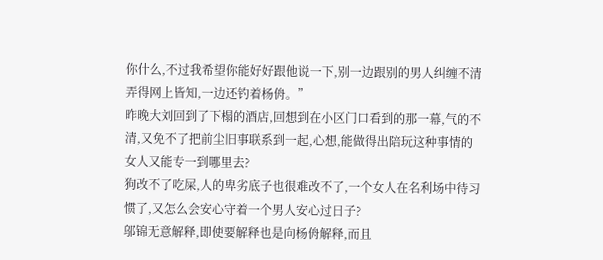你什么,不过我希望你能好好跟他说一下,别一边跟别的男人纠缠不清弄得网上皆知,一边还钓着杨侜。”
昨晚大刘回到了下榻的酒店,回想到在小区门口看到的那一幕,气的不清,又免不了把前尘旧事联系到一起,心想,能做得出陪玩这种事情的女人又能专一到哪里去?
狗改不了吃屎,人的卑劣底子也很难改不了,一个女人在名利场中待习惯了,又怎么会安心守着一个男人安心过日子?
邬锦无意解释,即使要解释也是向杨侜解释,而且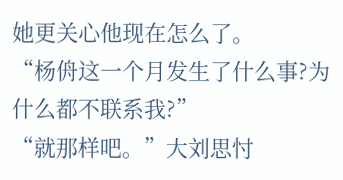她更关心他现在怎么了。
“杨侜这一个月发生了什么事?为什么都不联系我?”
“就那样吧。”大刘思忖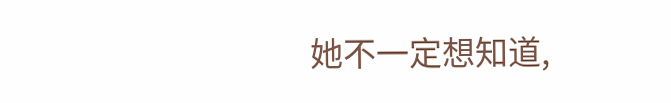她不一定想知道,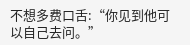不想多费口舌:“你见到他可以自己去问。”